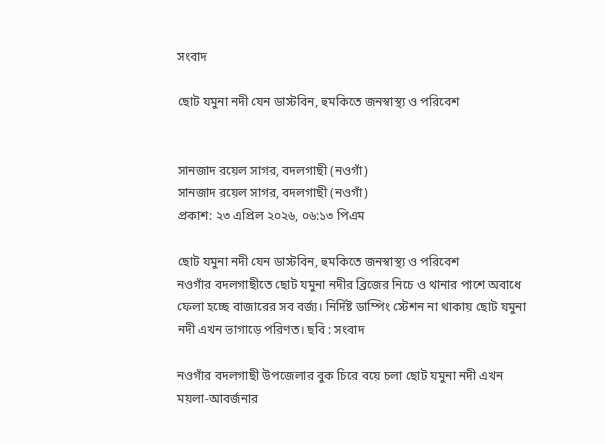সংবাদ

ছোট যমুনা নদী যেন ডাস্টবিন, হুমকিতে জনস্বাস্থ্য ও পরিবেশ


সানজাদ রয়েল সাগর, বদলগাছী (নওগাঁ)
সানজাদ রয়েল সাগর, বদলগাছী (নওগাঁ)
প্রকাশ: ২৩ এপ্রিল ২০২৬, ০৬:১৩ পিএম

ছোট যমুনা নদী যেন ডাস্টবিন, হুমকিতে জনস্বাস্থ্য ও পরিবেশ
নওগাঁর বদলগাছীতে ছোট যমুনা নদীর ব্রিজের নিচে ও থানার পাশে অবাধে ফেলা হচ্ছে বাজারের সব বর্জ্য। নির্দিষ্ট ডাম্পিং স্টেশন না থাকায় ছোট যমুনা নদী এখন ভাগাড়ে পরিণত। ছবি : সংবাদ

নওগাঁর বদলগাছী উপজেলার বুক চিরে বয়ে চলা ছোট যমুনা নদী এখন ময়লা-আবর্জনার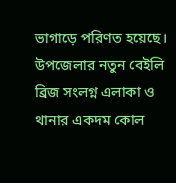ভাগাড়ে পরিণত হয়েছে। উপজেলার নতুন বেইলি ব্রিজ সংলগ্ন এলাকা ও থানার একদম কোল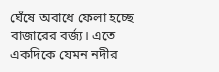ঘেঁষে অবাধে ফেলা হচ্ছে বাজারের বর্জ্য। এতে একদিকে যেমন নদীর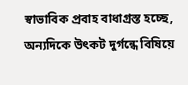স্বাভাবিক প্রবাহ বাধাগ্রস্ত হচ্ছে, অন্যদিকে উৎকট দুর্গন্ধে বিষিয়ে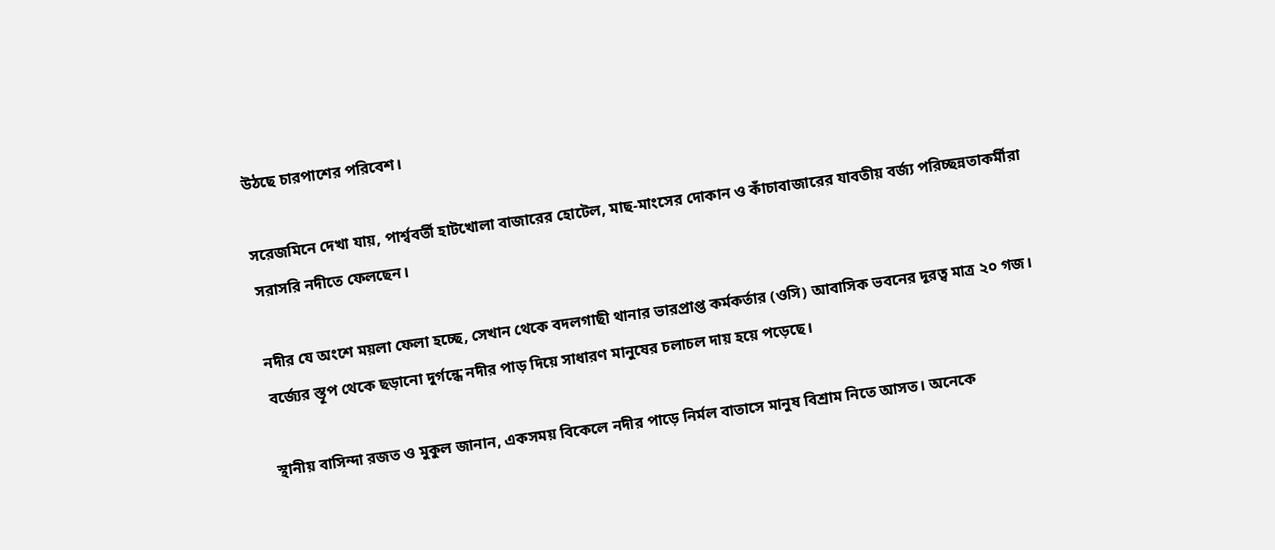উঠছে চারপাশের পরিবেশ।

সরেজমিনে দেখা যায়, পার্শ্ববর্তী হাটখোলা বাজারের হোটেল, মাছ-মাংসের দোকান ও কাঁচাবাজারের যাবতীয় বর্জ্য পরিচ্ছন্নতাকর্মীরা সরাসরি নদীতে ফেলছেন।

নদীর যে অংশে ময়লা ফেলা হচ্ছে, সেখান থেকে বদলগাছী থানার ভারপ্রাপ্ত কর্মকর্তার (ওসি) আবাসিক ভবনের দূরত্ব মাত্র ২০ গজ। বর্জ্যের স্তূপ থেকে ছড়ানো দুর্গন্ধে নদীর পাড় দিয়ে সাধারণ মানুষের চলাচল দায় হয়ে পড়েছে।

স্থানীয় বাসিন্দা রজত ও মুকুল জানান, একসময় বিকেলে নদীর পাড়ে নির্মল বাতাসে মানুষ বিশ্রাম নিতে আসত। অনেকে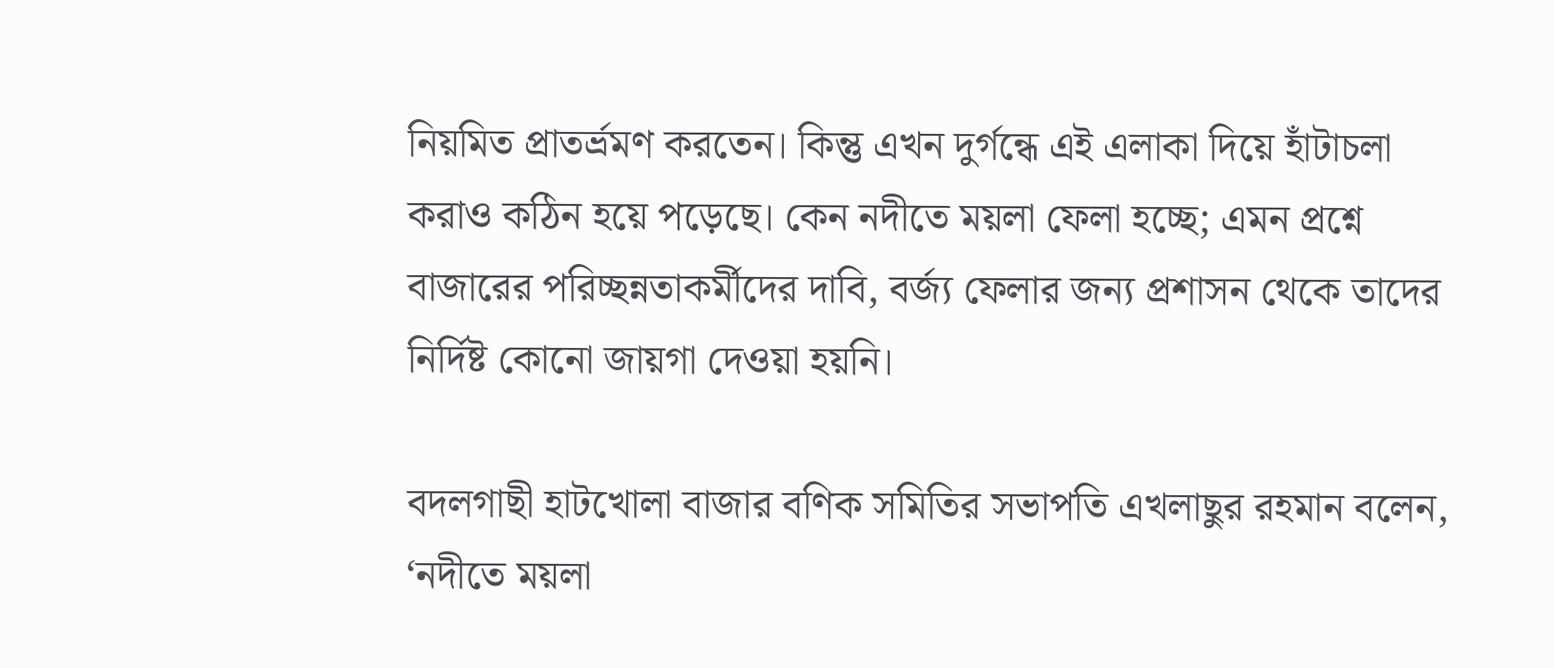নিয়মিত প্রাতর্ভ্রমণ করতেন। কিন্তু এখন দুর্গন্ধে এই এলাকা দিয়ে হাঁটাচলা করাও কঠিন হয়ে পড়েছে। কেন নদীতে ময়লা ফেলা হচ্ছে; এমন প্রশ্নে বাজারের পরিচ্ছন্নতাকর্মীদের দাবি, বর্জ্য ফেলার জন্য প্রশাসন থেকে তাদের নির্দিষ্ট কোনো জায়গা দেওয়া হয়নি।

বদলগাছী হাটখোলা বাজার বণিক সমিতির সভাপতি এখলাছুর রহমান বলেন, ‘নদীতে ময়লা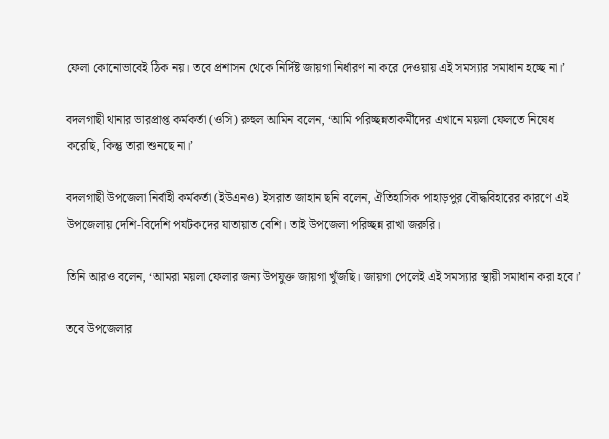ফেলা কোনোভাবেই ঠিক নয়। তবে প্রশাসন থেকে নির্দিষ্ট জায়গা নির্ধারণ না করে দেওয়ায় এই সমস্যার সমাধান হচ্ছে না।’

বদলগাছী থানার ভারপ্রাপ্ত কর্মকর্তা (ওসি) রুহুল আমিন বলেন, ‘আমি পরিচ্ছন্নতাকর্মীদের এখানে ময়লা ফেলতে নিষেধ করেছি, কিন্তু তারা শুনছে না।’

বদলগাছী উপজেলা নির্বাহী কর্মকর্তা (ইউএনও) ইসরাত জাহান ছনি বলেন, ঐতিহাসিক পাহাড়পুর বৌদ্ধবিহারের কারণে এই উপজেলায় দেশি-বিদেশি পর্যটকদের যাতায়াত বেশি। তাই উপজেলা পরিচ্ছন্ন রাখা জরুরি।

তিনি আরও বলেন, ‘আমরা ময়লা ফেলার জন্য উপযুক্ত জায়গা খুঁজছি। জায়গা পেলেই এই সমস্যার স্থায়ী সমাধান করা হবে।’

তবে উপজেলার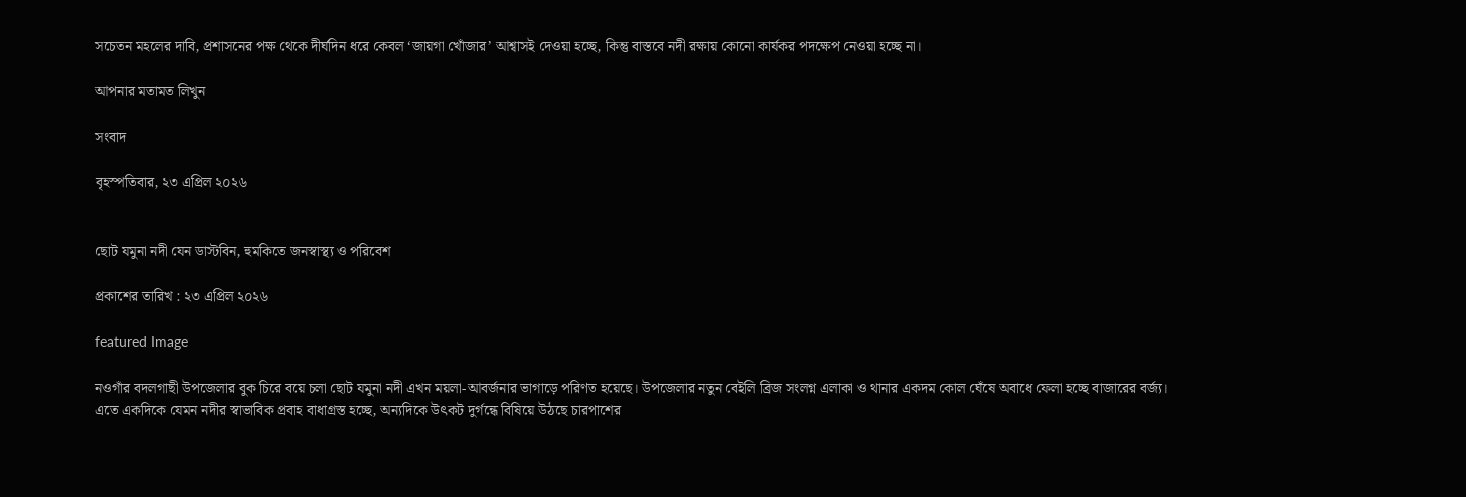সচেতন মহলের দাবি, প্রশাসনের পক্ষ থেকে দীর্ঘদিন ধরে কেবল ‘জায়গা খোঁজার’ আশ্বাসই দেওয়া হচ্ছে, কিন্তু বাস্তবে নদী রক্ষায় কোনো কার্যকর পদক্ষেপ নেওয়া হচ্ছে না।

আপনার মতামত লিখুন

সংবাদ

বৃহস্পতিবার, ২৩ এপ্রিল ২০২৬


ছোট যমুনা নদী যেন ডাস্টবিন, হুমকিতে জনস্বাস্থ্য ও পরিবেশ

প্রকাশের তারিখ : ২৩ এপ্রিল ২০২৬

featured Image

নওগাঁর বদলগাছী উপজেলার বুক চিরে বয়ে চলা ছোট যমুনা নদী এখন ময়লা-আবর্জনার ভাগাড়ে পরিণত হয়েছে। উপজেলার নতুন বেইলি ব্রিজ সংলগ্ন এলাকা ও থানার একদম কোল ঘেঁষে অবাধে ফেলা হচ্ছে বাজারের বর্জ্য। এতে একদিকে যেমন নদীর স্বাভাবিক প্রবাহ বাধাগ্রস্ত হচ্ছে, অন্যদিকে উৎকট দুর্গন্ধে বিষিয়ে উঠছে চারপাশের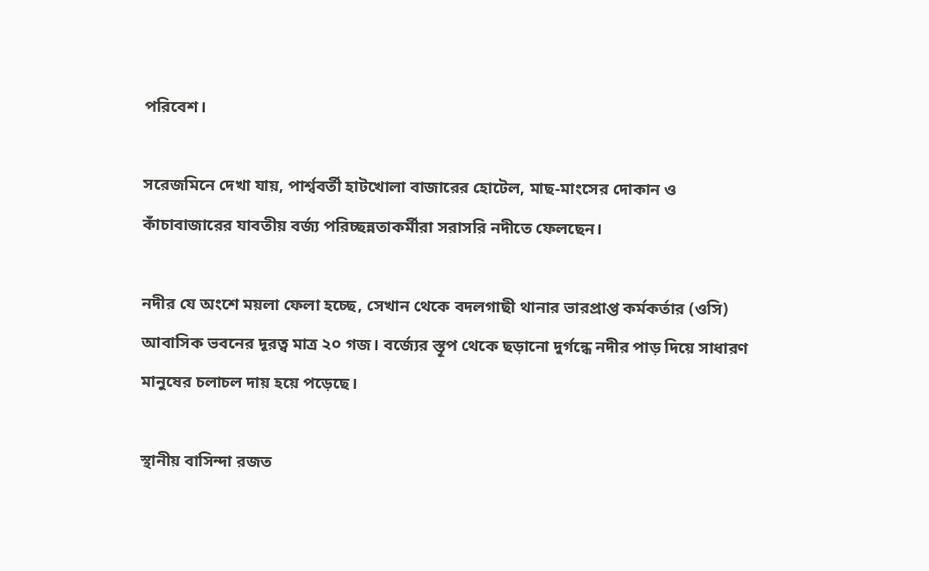পরিবেশ।

সরেজমিনে দেখা যায়, পার্শ্ববর্তী হাটখোলা বাজারের হোটেল, মাছ-মাংসের দোকান ও কাঁচাবাজারের যাবতীয় বর্জ্য পরিচ্ছন্নতাকর্মীরা সরাসরি নদীতে ফেলছেন।

নদীর যে অংশে ময়লা ফেলা হচ্ছে, সেখান থেকে বদলগাছী থানার ভারপ্রাপ্ত কর্মকর্তার (ওসি) আবাসিক ভবনের দূরত্ব মাত্র ২০ গজ। বর্জ্যের স্তূপ থেকে ছড়ানো দুর্গন্ধে নদীর পাড় দিয়ে সাধারণ মানুষের চলাচল দায় হয়ে পড়েছে।

স্থানীয় বাসিন্দা রজত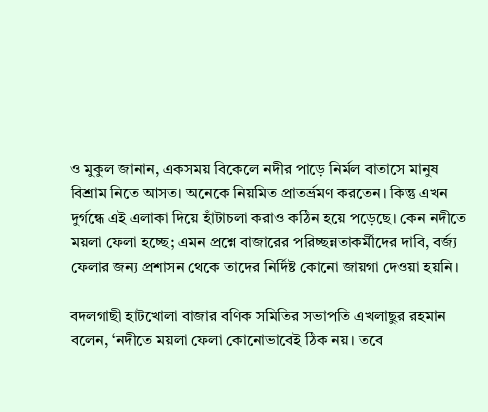ও মুকুল জানান, একসময় বিকেলে নদীর পাড়ে নির্মল বাতাসে মানুষ বিশ্রাম নিতে আসত। অনেকে নিয়মিত প্রাতর্ভ্রমণ করতেন। কিন্তু এখন দুর্গন্ধে এই এলাকা দিয়ে হাঁটাচলা করাও কঠিন হয়ে পড়েছে। কেন নদীতে ময়লা ফেলা হচ্ছে; এমন প্রশ্নে বাজারের পরিচ্ছন্নতাকর্মীদের দাবি, বর্জ্য ফেলার জন্য প্রশাসন থেকে তাদের নির্দিষ্ট কোনো জায়গা দেওয়া হয়নি।

বদলগাছী হাটখোলা বাজার বণিক সমিতির সভাপতি এখলাছুর রহমান বলেন, ‘নদীতে ময়লা ফেলা কোনোভাবেই ঠিক নয়। তবে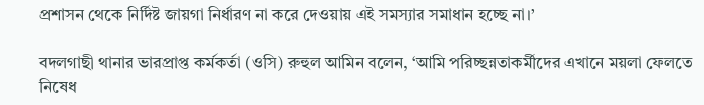প্রশাসন থেকে নির্দিষ্ট জায়গা নির্ধারণ না করে দেওয়ায় এই সমস্যার সমাধান হচ্ছে না।’

বদলগাছী থানার ভারপ্রাপ্ত কর্মকর্তা (ওসি) রুহুল আমিন বলেন, ‘আমি পরিচ্ছন্নতাকর্মীদের এখানে ময়লা ফেলতে নিষেধ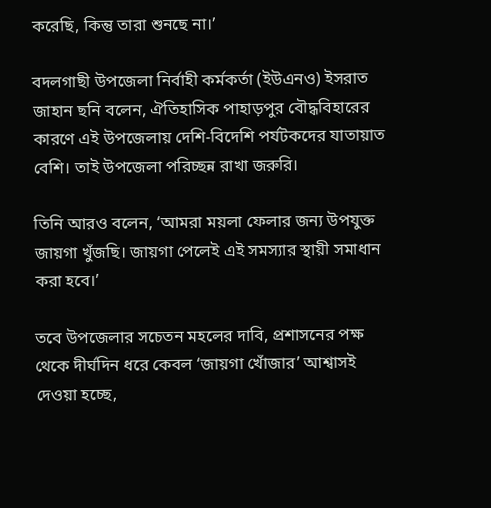করেছি, কিন্তু তারা শুনছে না।’

বদলগাছী উপজেলা নির্বাহী কর্মকর্তা (ইউএনও) ইসরাত জাহান ছনি বলেন, ঐতিহাসিক পাহাড়পুর বৌদ্ধবিহারের কারণে এই উপজেলায় দেশি-বিদেশি পর্যটকদের যাতায়াত বেশি। তাই উপজেলা পরিচ্ছন্ন রাখা জরুরি।

তিনি আরও বলেন, ‘আমরা ময়লা ফেলার জন্য উপযুক্ত জায়গা খুঁজছি। জায়গা পেলেই এই সমস্যার স্থায়ী সমাধান করা হবে।’

তবে উপজেলার সচেতন মহলের দাবি, প্রশাসনের পক্ষ থেকে দীর্ঘদিন ধরে কেবল ‘জায়গা খোঁজার’ আশ্বাসই দেওয়া হচ্ছে,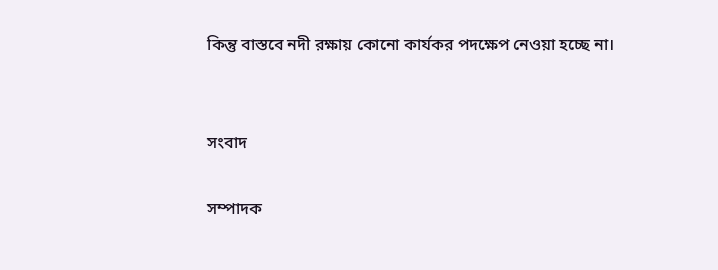কিন্তু বাস্তবে নদী রক্ষায় কোনো কার্যকর পদক্ষেপ নেওয়া হচ্ছে না।


সংবাদ

সম্পাদক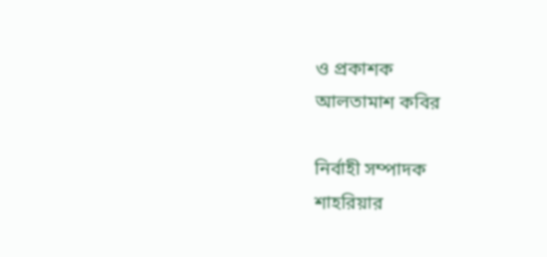ও প্রকাশক
আলতামাশ কবির

নির্বাহী সম্পাদক
শাহরিয়ার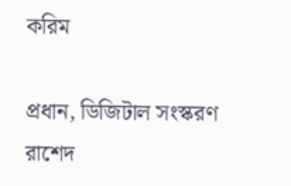করিম

প্রধান, ডিজিটাল সংস্করণ
রাশেদ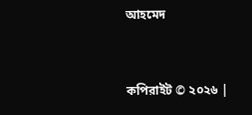আহমেদ


কপিরাইট © ২০২৬ |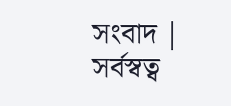সংবাদ | সর্বস্বত্ব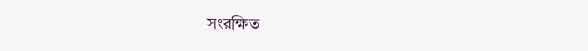সংরক্ষিত